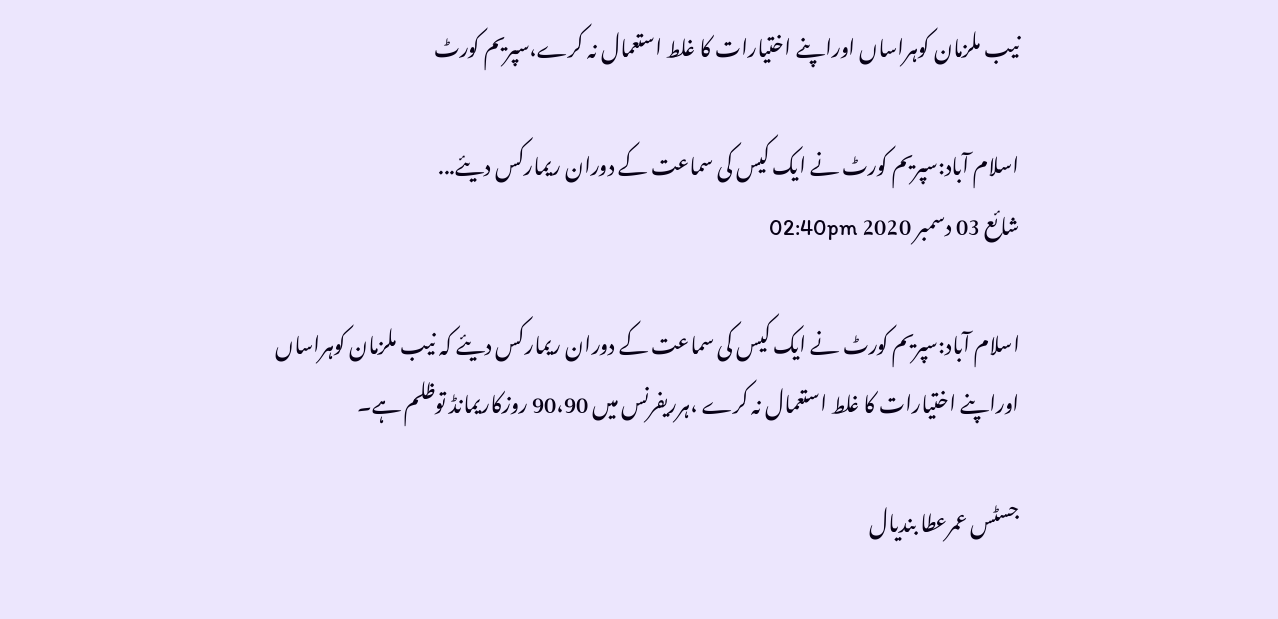نیب ملزمان کوہراساں اوراپنے اختیارات کا غلط استعمال نہ کرے،سپریم کورٹ

اسلام آباد:سپریم کورٹ نے ایک کیس کی سماعت کے دوران ریمارکس دیئے...
شائع 03 دسمبر 2020 02:40pm

اسلام آباد:سپریم کورٹ نے ایک کیس کی سماعت کے دوران ریمارکس دیئے کہ نیب ملزمان کوہراساں اوراپنے اختیارات کا غلط استعمال نہ کرے ،ہرریفرنس میں 90،90 روزکاریمانڈ توظلم ہے۔

جسٹس عمرعطا بندیال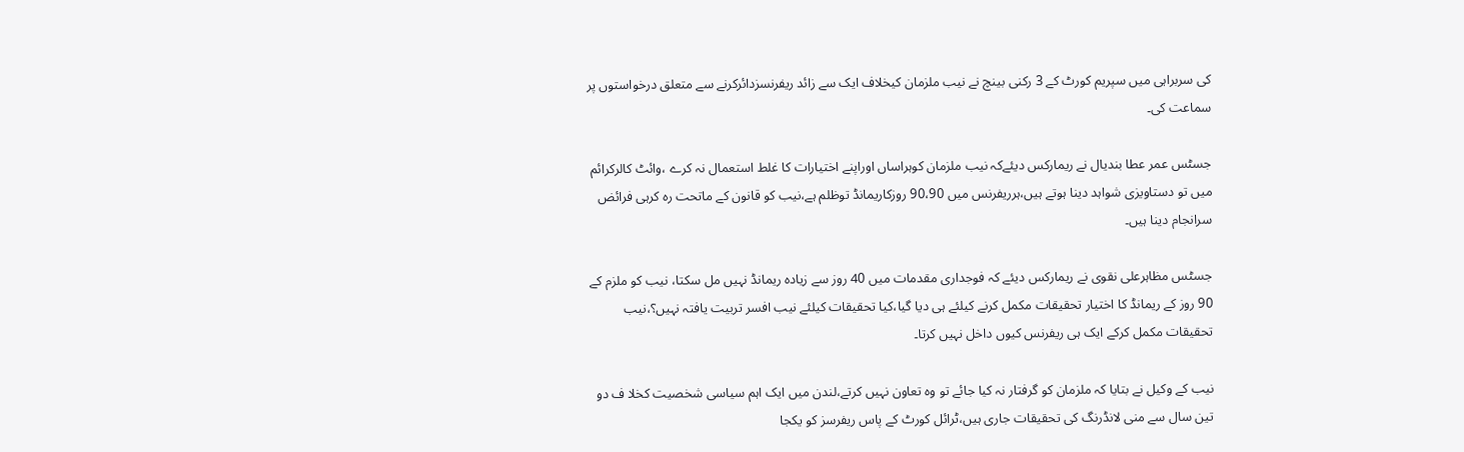کی سربراہی میں سپریم کورٹ کے 3 رکنی بینچ نے نیب ملزمان کیخلاف ایک سے زائد ریفرنسزدائرکرنے سے متعلق درخواستوں پر سماعت کی۔

جسٹس عمر عطا بندیال نے ریمارکس دیئےکہ نیب ملزمان کوہراساں اوراپنے اختیارات کا غلط استعمال نہ کرے ،وائٹ کالرکرائم میں تو دستاویزی شواہد دینا ہوتے ہیں،ہرریفرنس میں 90،90 روزکاریمانڈ توظلم ہے،نیب کو قانون کے ماتحت رہ کرہی فرائض سرانجام دینا ہیں۔

جسٹس مظاہرعلی نقوی نے ریمارکس دیئے کہ فوجداری مقدمات میں 40 روز سے زیادہ ریمانڈ نہیں مل سکتا، نیب کو ملزم کے 90 روز کے ریمانڈ کا اختیار تحقیقات مکمل کرنے کیلئے ہی دیا گیا،کیا تحقیقات کیلئے نیب افسر تربیت یافتہ نہیں؟،نیب تحقیقات مکمل کرکے ایک ہی ریفرنس کیوں داخل نہیں کرتا۔

نیب کے وکیل نے بتایا کہ ملزمان کو گرفتار نہ کیا جائے تو وہ تعاون نہیں کرتے،لندن میں ایک اہم سیاسی شخصیت کخلا ف دو تین سال سے منی لانڈرنگ کی تحقیقات جاری ہیں،ٹرائل کورٹ کے پاس ریفرسز کو یکجا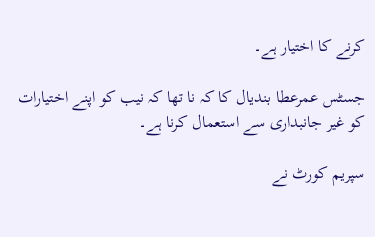کرنے کا اختیار ہے۔

جسٹس عمرعطا بندیال کا کہ نا تھا کہ نیب کو اپنے اختیارات کو غیر جانبداری سے استعمال کرنا ہے۔

سپریم کورٹ نے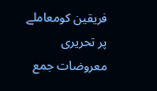فریقین کومعاملے پر تحریری معروضات جمع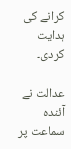کرانے کی ہدایت کردی۔

عدالت نے آئندہ سماعت پر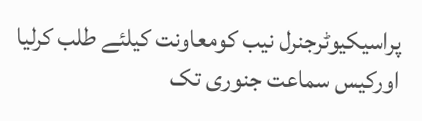پراسیکیوٹرجنرل نیب کومعاونت کیلئے طلب کرلیا اورکیس سماعت جنوری تک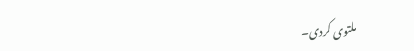ملتوی کردی۔